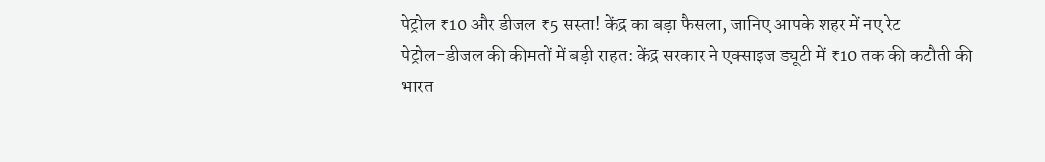पेट्रोल ₹10 और डीजल ₹5 सस्ता! केंद्र का बड़ा फैसला, जानिए आपके शहर में नए रेट
पेट्रोल-डीजल की कीमतों में बड़ी राहत: केंद्र सरकार ने एक्साइज ड्यूटी में ₹10 तक की कटौती की
भारत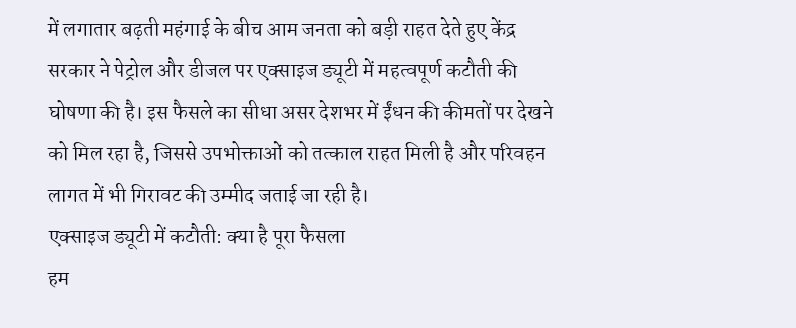में लगातार बढ़ती महंगाई के बीच आम जनता को बड़ी राहत देते हुए केंद्र सरकार ने पेट्रोल और डीजल पर एक्साइज ड्यूटी में महत्वपूर्ण कटौती की घोषणा की है। इस फैसले का सीधा असर देशभर में ईंधन की कीमतों पर देखने को मिल रहा है, जिससे उपभोक्ताओं को तत्काल राहत मिली है और परिवहन लागत में भी गिरावट की उम्मीद जताई जा रही है।
एक्साइज ड्यूटी में कटौती: क्या है पूरा फैसला
हम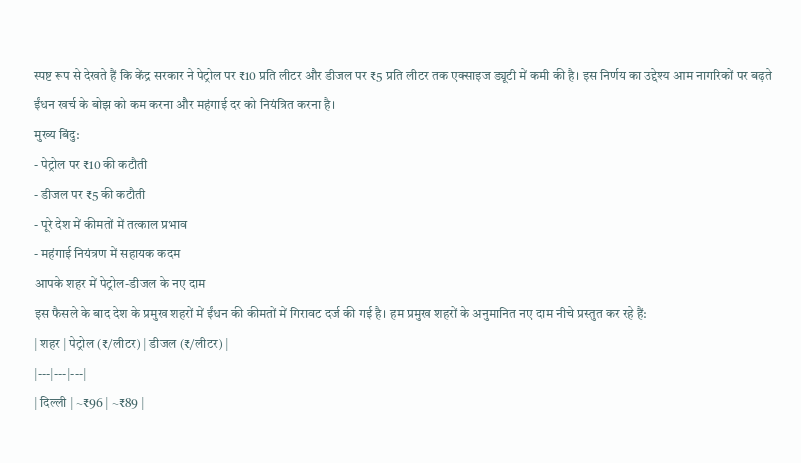स्पष्ट रूप से देखते हैं कि केंद्र सरकार ने पेट्रोल पर ₹10 प्रति लीटर और डीजल पर ₹5 प्रति लीटर तक एक्साइज ड्यूटी में कमी की है। इस निर्णय का उद्देश्य आम नागरिकों पर बढ़ते ईंधन खर्च के बोझ को कम करना और महंगाई दर को नियंत्रित करना है।
मुख्य बिंदु:
- पेट्रोल पर ₹10 की कटौती
- डीजल पर ₹5 की कटौती
- पूरे देश में कीमतों में तत्काल प्रभाव
- महंगाई नियंत्रण में सहायक कदम
आपके शहर में पेट्रोल-डीजल के नए दाम
इस फैसले के बाद देश के प्रमुख शहरों में ईंधन की कीमतों में गिरावट दर्ज की गई है। हम प्रमुख शहरों के अनुमानित नए दाम नीचे प्रस्तुत कर रहे हैं:
| शहर | पेट्रोल (₹/लीटर) | डीजल (₹/लीटर) |
|---|---|---|
| दिल्ली | ~₹96 | ~₹89 |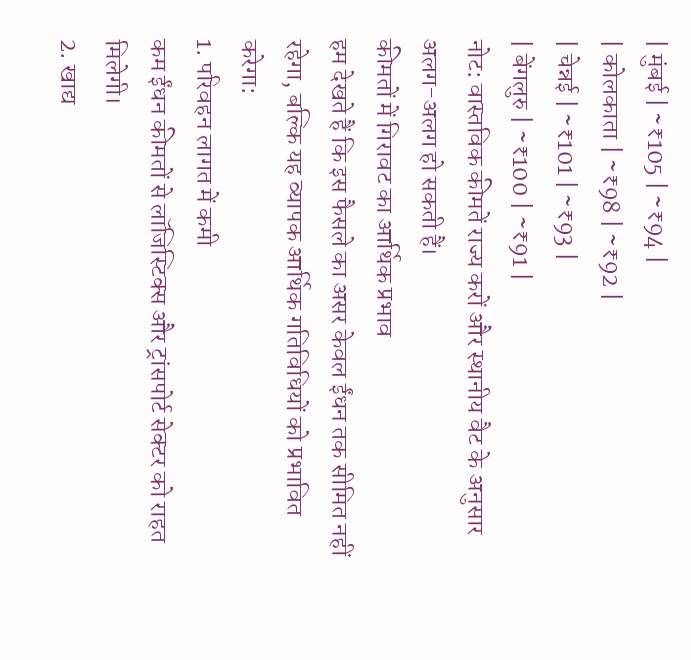| मुंबई | ~₹105 | ~₹94 |
| कोलकाता | ~₹98 | ~₹92 |
| चेन्नई | ~₹101 | ~₹93 |
| बेंगलुरु | ~₹100 | ~₹91 |
नोट: वास्तविक कीमतें राज्य करों और स्थानीय वैट के अनुसार अलग-अलग हो सकती हैं।
कीमतों में गिरावट का आर्थिक प्रभाव
हम देखते हैं कि इस फैसले का असर केवल ईंधन तक सीमित नहीं रहेगा, बल्कि यह व्यापक आर्थिक गतिविधियों को प्रभावित करेगा:
1. परिवहन लागत में कमी
कम ईंधन कीमतों से लॉजिस्टिक्स और ट्रांसपोर्ट सेक्टर को राहत मिलेगी।
2. खाद्य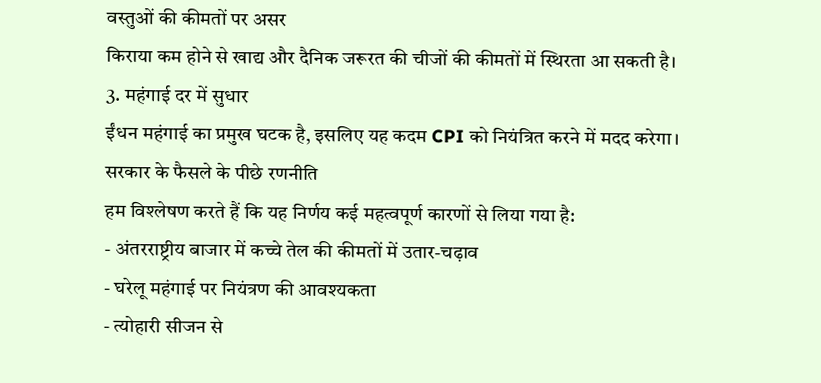वस्तुओं की कीमतों पर असर
किराया कम होने से खाद्य और दैनिक जरूरत की चीजों की कीमतों में स्थिरता आ सकती है।
3. महंगाई दर में सुधार
ईंधन महंगाई का प्रमुख घटक है, इसलिए यह कदम CPI को नियंत्रित करने में मदद करेगा।
सरकार के फैसले के पीछे रणनीति
हम विश्लेषण करते हैं कि यह निर्णय कई महत्वपूर्ण कारणों से लिया गया है:
- अंतरराष्ट्रीय बाजार में कच्चे तेल की कीमतों में उतार-चढ़ाव
- घरेलू महंगाई पर नियंत्रण की आवश्यकता
- त्योहारी सीजन से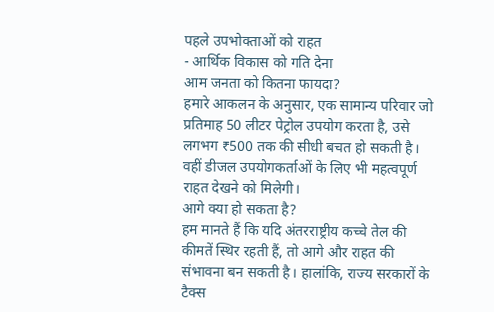पहले उपभोक्ताओं को राहत
- आर्थिक विकास को गति देना
आम जनता को कितना फायदा?
हमारे आकलन के अनुसार, एक सामान्य परिवार जो प्रतिमाह 50 लीटर पेट्रोल उपयोग करता है, उसे लगभग ₹500 तक की सीधी बचत हो सकती है। वहीं डीजल उपयोगकर्ताओं के लिए भी महत्वपूर्ण राहत देखने को मिलेगी।
आगे क्या हो सकता है?
हम मानते हैं कि यदि अंतरराष्ट्रीय कच्चे तेल की कीमतें स्थिर रहती हैं, तो आगे और राहत की संभावना बन सकती है। हालांकि, राज्य सरकारों के टैक्स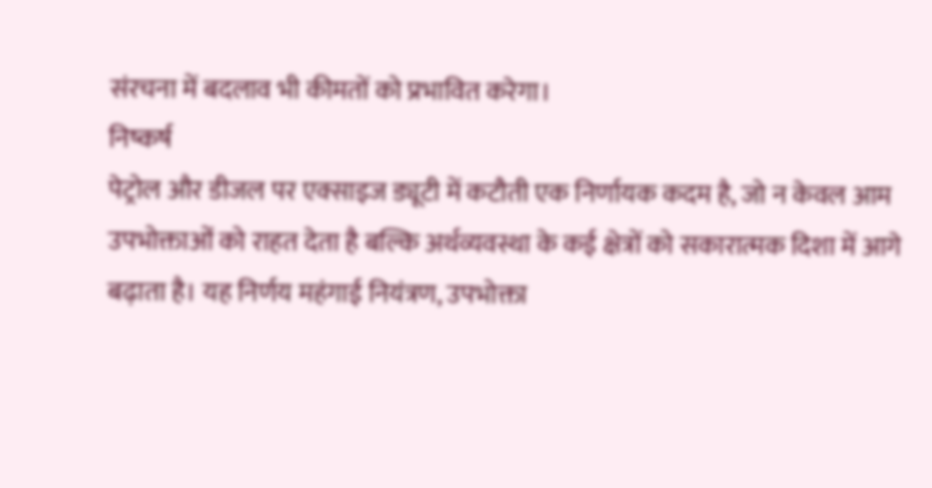संरचना में बदलाव भी कीमतों को प्रभावित करेगा।
निष्कर्ष
पेट्रोल और डीजल पर एक्साइज ड्यूटी में कटौती एक निर्णायक कदम है, जो न केवल आम उपभोक्ताओं को राहत देता है बल्कि अर्थव्यवस्था के कई क्षेत्रों को सकारात्मक दिशा में आगे बढ़ाता है। यह निर्णय महंगाई नियंत्रण, उपभोक्ता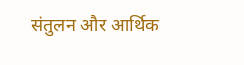संतुलन और आर्थिक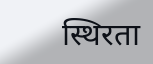स्थिरता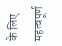के लिए महत्वपूर्ण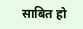साबित हो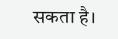सकता है।